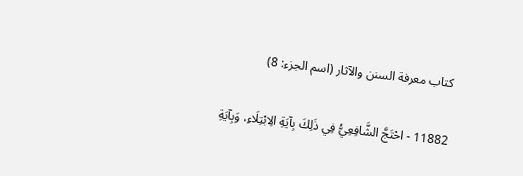كتاب معرفة السنن والآثار (اسم الجزء: 8)

11882 - احْتَجَّ الشَّافِعِيُّ فِي ذَلِكَ بِآيَةِ الِابْتِلَاءِ، وَبِآيَةِ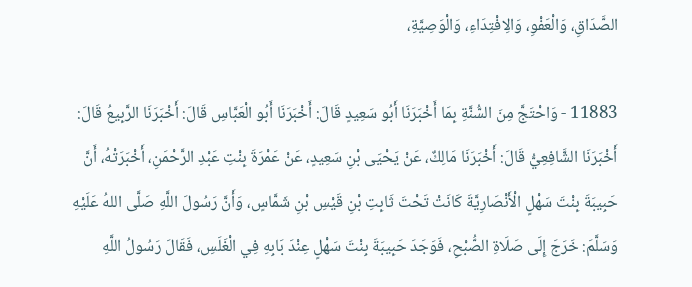الصَّدَاقِ، وَالْعَفْوِ، وَالِافْتِدَاءِ، وَالْوَصِيَّةِ،

11883 - وَاحْتَجَّ مِنَ السُّنَّةِ بِمَا أَخْبَرَنَا أَبُو سَعِيدٍ قَالَ: أَخْبَرَنَا أَبُو الْعَبَّاسِ قَالَ: أَخْبَرَنَا الرَّبِيعُ قَالَ: أَخْبَرَنَا الشَّافِعِيُّ قَالَ: أَخْبَرَنَا مَالِكٌ، عَنْ يَحْيَى بْنِ سَعِيدٍ، عَنْ عَمْرَةَ بِنْتِ عَبْدِ الرَّحْمَنِ، أَخْبَرَتْهُ، أَنَّ حَبِيبَةَ بِنْتَ سَهْلٍ الْأَنْصَارِيَّةَ كَانَتْ تَحْتَ ثَابِتِ بْنِ قَيْسِ بْنِ شَمَّاسٍ، وَأَنَّ رَسُولَ اللَّهِ صَلَّى اللهُ عَلَيْهِ وَسَلَّمَ: خَرَجَ إِلَى صَلَاةِ الصُّبْحِ، فَوَجَدَ حَبِيبَةَ بِنْتَ سَهْلٍ عِنْدَ بَابِهِ فِي الْغَلَسِ، فَقَالَ رَسُولُ اللَّهِ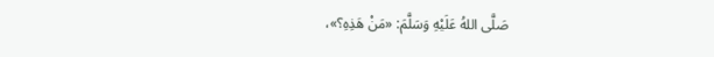صَلَّى اللهُ عَلَيْهِ وَسَلَّمَ: «مَنْ هَذِهِ؟»،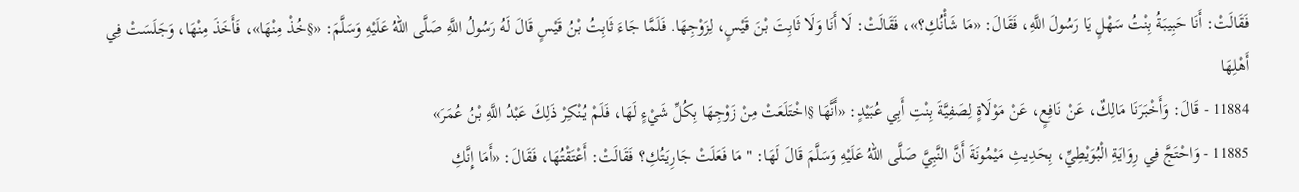فَقَالَتْ: أَنَا حَبِيبَةُ بِنْتُ سَهْلٍ يَا رَسُولَ اللَّهِ، فَقَالَ: «مَا شَأْنُكِ؟»، فَقَالَتْ: لَا أَنَا وَلَا ثَابِتَ بْنَ قَيْسٍ، لِزَوْجِهَا. فَلَمَّا جَاءَ ثَابِتُ بْنُ قَيْسٍ قَالَ لَهُ رَسُولُ اللَّهِ صَلَّى اللهُ عَلَيْهِ وَسَلَّمَ: «§خُذْ مِنْهَا»، فَأَخَذَ مِنْهَا، وَجَلَسَتْ فِي أَهْلِهَا
11884 - قَالَ: وَأَخْبَرَنَا مَالِكٌ، عَنْ نَافِعٍ، عَنْ مَوْلَاةٍ لِصَفِيَّةَ بِنْتِ أَبِي عُبَيْدٍ: «أَنَّهَا §اخْتَلَعَتْ مِنْ زَوْجِهَا بِكُلِّ شَيْءٍ لَهَا، فَلَمْ يُنْكِرْ ذَلِكَ عَبْدُ اللَّهِ بْنُ عُمَرَ»
11885 - وَاحْتَجَّ فِي رِوَايَةِ الْبُوَيْطِيِّ، بِحَدِيثِ مَيْمُونَةَ أَنَّ النَّبِيَّ صَلَّى اللهُ عَلَيْهِ وَسَلَّمَ قَالَ لَهَا: " مَا فَعَلَتْ جَارِيَتُكِ؟ فَقَالَتْ: أَعْتَقْتُهَا، فَقَالَ: «أَمَا إِنَّكِ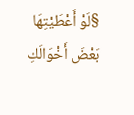§لَوْ أَعْطَيْتِهَا بَعْضَ أَخْوَالَكِ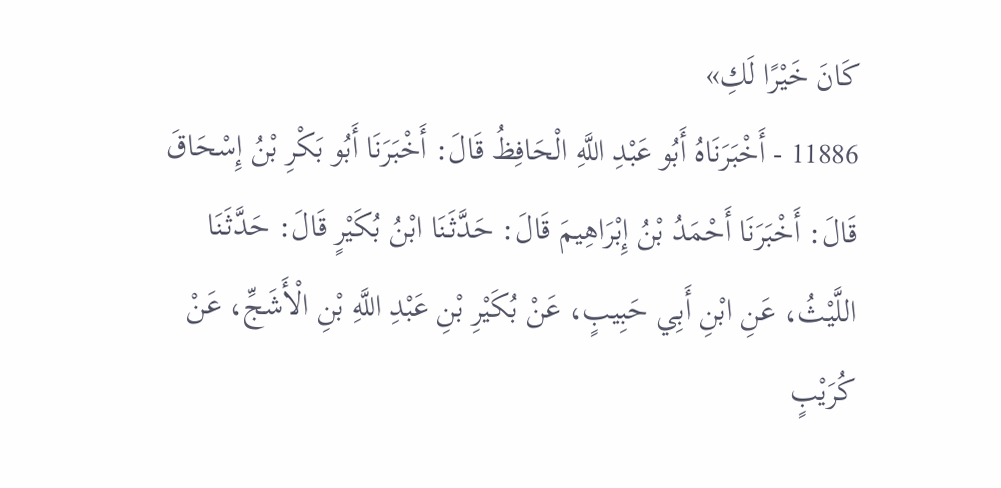كَانَ خَيْرًا لَكِ»
11886 - أَخْبَرَنَاهُ أَبُو عَبْدِ اللَّهِ الْحَافِظُ قَالَ: أَخْبَرَنَا أَبُو بَكْرِ بْنُ إِسْحَاقَ قَالَ: أَخْبَرَنَا أَحْمَدُ بْنُ إِبْرَاهِيمَ قَالَ: حَدَّثَنَا ابْنُ بُكَيْرٍ قَالَ: حَدَّثَنَا اللَّيْثُ، عَنِ ابْنِ أَبِي حَبِيبٍ، عَنْ بُكَيْرِ بْنِ عَبْدِ اللَّهِ بْنِ الْأَشَجِّ، عَنْ كُرَيْبٍ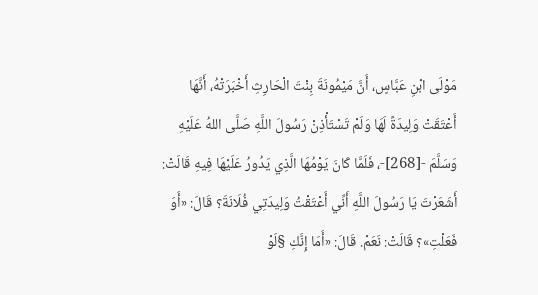مَوْلَى ابْنِ عَبَّاسٍ، أَنَّ مَيْمُونَةَ بِنْتَ الْحَارِثِ أَخْبَرَتْهُ، أَنَّهَا أَعْتَقَتْ وَلِيدَةً لَهَا وَلَمْ تَسْتَأْذِنْ رَسُولَ اللَّهِ صَلَّى اللهُ عَلَيْهِ وَسَلَّمَ -[268]-، فَلَمَّا كَانَ يَوْمُهَا الَّذِي يَدُورُ عَلَيْهَا فِيهِ قَالَتْ: أَشَعَرْتَ يَا رَسُولَ اللَّهِ أَنِّي أَعْتَقْتُ وَلِيدَتِي فُلَانَةَ؟ قَالَ: «أَوَ فَعَلْتِ»؟ قَالَتْ: نَعَمْ. قَالَ: «أَمَا إِنَّكِ §لَوْ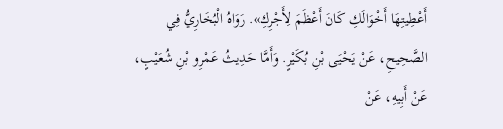أَعْطِيتِهَا أَخْوَالَكِ كَانَ أَعْظَمَ لِأَجْرِكِ». رَوَاهُ الْبُخَارِيُّ فِي الصَّحِيحِ، عَنْ يَحْيَى بْنِ بُكَيْرٍ. وَأَمَّا حَدِيثُ عَمْرِو بْنِ شُعَيْبٍ، عَنْ أَبِيهِ، عَنْ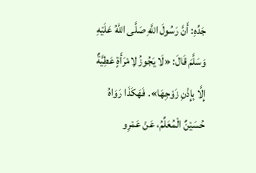جَدِّهِ: أَنَّ رَسُولَ اللَّهِ صَلَّى اللهُ عَلَيْهِ وَسَلَّمَ قَالَ: «لَا يَجُوزُ لِامْرَأَةٍ عَطِيَّةٌ إِلَّا بِإِذْنِ زَوْجِهَا». فَهَكَذَا رَوَاهُ حُسَيْنٌ الْمُعَلِّمُ، عَنْ عَمْرِو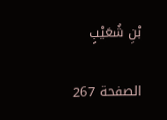بْنِ شُعَيْبٍ

الصفحة 267